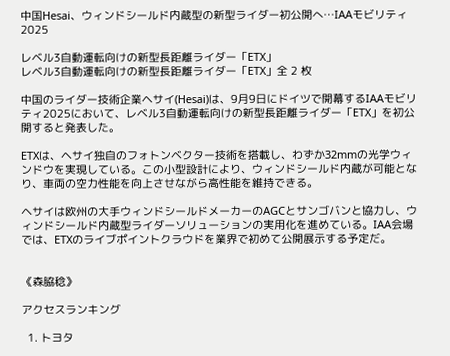中国Hesai、ウィンドシールド内蔵型の新型ライダー初公開へ…IAAモビリティ2025

レベル3自動運転向けの新型長距離ライダー「ETX」
レベル3自動運転向けの新型長距離ライダー「ETX」全 2 枚

中国のライダー技術企業ヘサイ(Hesai)は、9月9日にドイツで開幕するIAAモビリティ2025において、レベル3自動運転向けの新型長距離ライダー「ETX」を初公開すると発表した。

ETXは、ヘサイ独自のフォトンベクター技術を搭載し、わずか32mmの光学ウィンドウを実現している。この小型設計により、ウィンドシールド内蔵が可能となり、車両の空力性能を向上させながら高性能を維持できる。

ヘサイは欧州の大手ウィンドシールドメーカーのAGCとサンゴバンと協力し、ウィンドシールド内蔵型ライダーソリューションの実用化を進めている。IAA会場では、ETXのライブポイントクラウドを業界で初めて公開展示する予定だ。


《森脇稔》

アクセスランキング

  1. トヨタ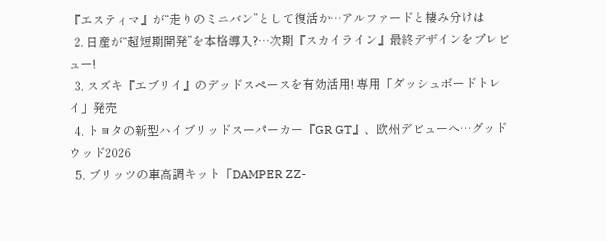『エスティマ』が“走りのミニバン”として復活か…アルファードと棲み分けは
  2. 日産が“超短期開発”を本格導入?…次期『スカイライン』最終デザインをプレビュー!
  3. スズキ『エブリイ』のデッドスペースを有効活用! 専用「ダッシュボードトレイ」発売
  4. トヨタの新型ハイブリッドスーパーカー『GR GT』、欧州デビューへ…グッドウッド2026
  5. ブリッツの車高調キット「DAMPER ZZ-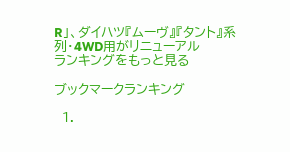R」、ダイハツ『ムーヴ』『タント』系列・4WD用がリニューアル
ランキングをもっと見る

ブックマークランキング

  1.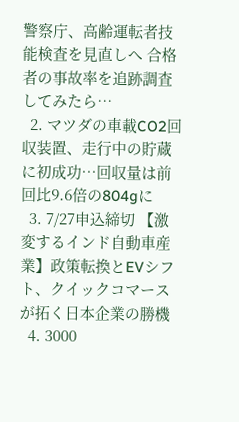警察庁、高齢運転者技能検査を見直しへ 合格者の事故率を追跡調査してみたら…
  2. マツダの車載CO2回収装置、走行中の貯蔵に初成功…回収量は前回比9.6倍の804gに
  3. 7/27申込締切 【激変するインド自動車産業】政策転換とEVシフト、クイックコマースが拓く日本企業の勝機
  4. 3000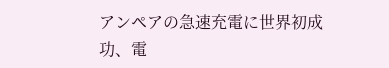アンペアの急速充電に世界初成功、電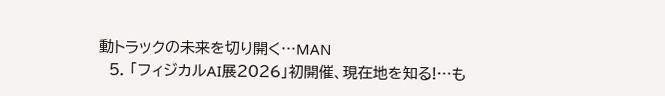動トラックの未来を切り開く…MAN
  5. 「フィジカルAI展2026」初開催、現在地を知る!…も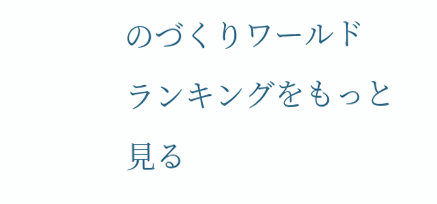のづくりワールド
ランキングをもっと見る